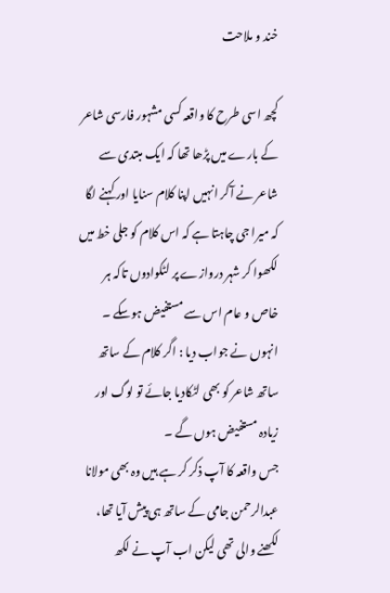خند و ملاحت

کچھ اسی طرح کا واقعہ کسی مشہور فارسی شاعر کے بارے میں پڑھا تھا کہ ایک مبتدی سے شاعر نے آکر انہیں اپنا کلام سنایا اور کہنے لگا کہ میرا جی چاہتا ہے کہ اس کلام کو جلی خط میں لکھوا کر شہر دروازے پر لٹکوادوں تاکہ ہر خاص و عام اس سے مستفیض ہوسکے ۔ انہوں نے جواب دیا : اگر کلام کے ساتھ ساتھ شاعر کو بھی لٹکادیا جائے تو لوگ اور زیادہ مستفیض ہوں گے ۔
جس واقعہ کا آپ ذکر کر ہے ہیں وہ بھی مولانا عبدالرحمن جامی کے ساتھ ہی پیش آیا تھا،
لکھنے والی تھی لیکن اب آپ نے لکھ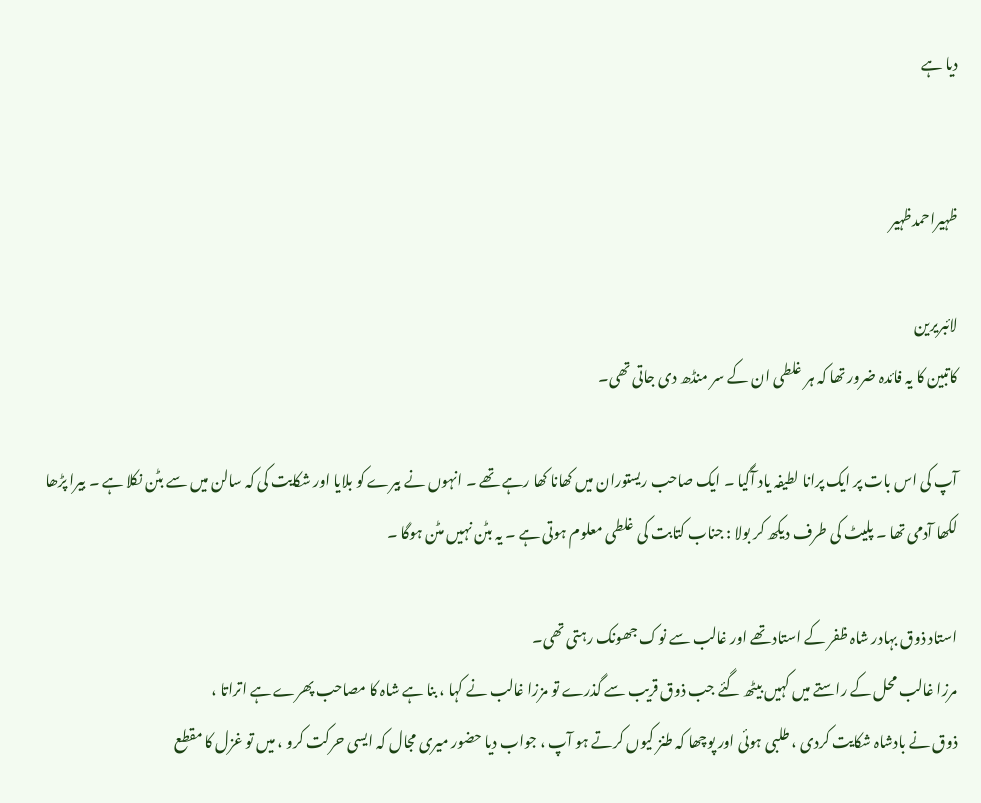دیا ہے


ظہیراحمدظہیر

لائبریرین
کاتبین کا یہ فائدہ ضرور تھا کہ ہر غلطی ان کے سر منڈھ دی جاتی تھی۔

آپ کی اس بات پر ایک پرانا لطیفہ یاد آگیا ۔ ایک صاحب ریستوران میں کھانا کھا رہے تھے ۔ انہوں نے بیرے کو بلایا اور شکایت کی کہ سالن میں سے بٹن نکلا ہے ۔ بیرا پڑھا لکھا آدمی تھا ۔ پلیٹ کی طرف دیکھ کر بولا : جناب کتابت کی غلطی معلوم ہوتی ہے ۔ یہ بٹن نہیں مٹن ہوگا ۔

استاد ذوق بہادر شاہ ظفر کے استاد تھے اور غالب سے نوک جھونک رہتی تھی۔
مرزا غالب محل کے راستے میں کہیں بیٹھ گئے جب ذوق قریب سے گذرے تو مززا غالب نے کہا ، بنا ہے شاہ کا مصاحب پھرے ہے اتراتا ،
ذوق نے بادشاہ شکایت کردی ، طلبی ہوئی اور پوچھا کہ طنز کیوں کرتے ہو آپ ، جواب دیا حضور میری مجال کہ ایسی حرکت کرو ، میں تو غزل کا مقطع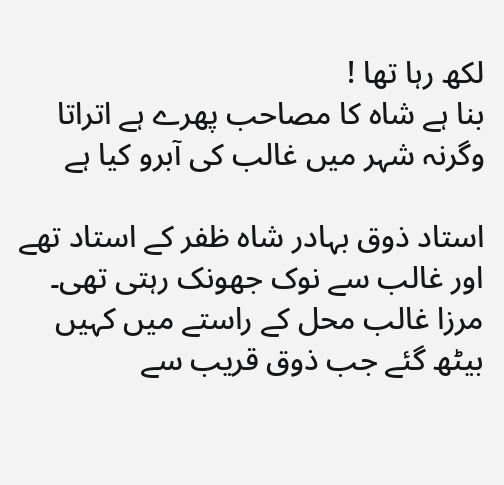لکھ رہا تھا !
بنا ہے شاہ کا مصاحب پھرے ہے اتراتا
وگرنہ شہر میں غالب کی آبرو کیا ہے

استاد ذوق بہادر شاہ ظفر کے استاد تھے اور غالب سے نوک جھونک رہتی تھی۔
مرزا غالب محل کے راستے میں کہیں بیٹھ گئے جب ذوق قریب سے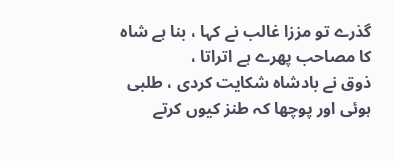گذرے تو مززا غالب نے کہا ، بنا ہے شاہ کا مصاحب پھرے ہے اتراتا ،
ذوق نے بادشاہ شکایت کردی ، طلبی ہوئی اور پوچھا کہ طنز کیوں کرتے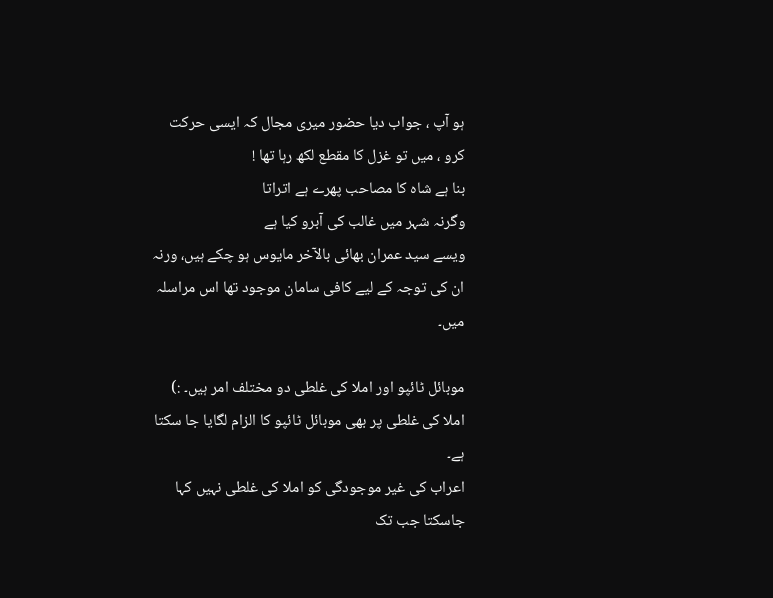ہو آپ ، جواب دیا حضور میری مجال کہ ایسی حرکت کرو ، میں تو غزل کا مقطع لکھ رہا تھا !
بنا ہے شاہ کا مصاحب پھرے ہے اتراتا
وگرنہ شہر میں غالب کی آبرو کیا ہے
ویسے سید عمران بھائی بالآخر مایوس ہو چکے ہیں، ورنہ ان کی توجہ کے لیے کافی سامان موجود تھا اس مراسلہ میں۔

موبائل ٹائپو اور املا کی غلطی دو مختلف امر ہیں۔ :)
املا کی غلطی پر بھی موبائل ٹائپو کا الزام لگایا جا سکتا ہے۔
اعراب کی غیر موجودگی کو املا کی غلطی نہیں کہا جاسکتا جب تک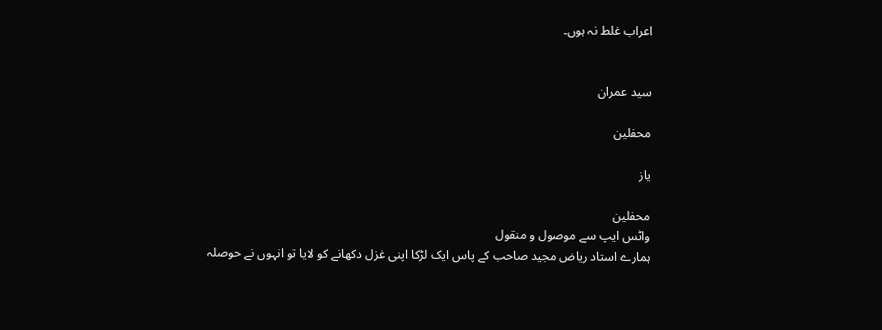اعراب غلط نہ ہوں۔


سید عمران

محفلین

یاز

محفلین
واٹس ایپ سے موصول و منقول
ہمارے استاد ریاض مجید صاحب کے پاس ایک لڑکا اپنی غزل دکھانے کو لایا تو انہوں نے حوصلہ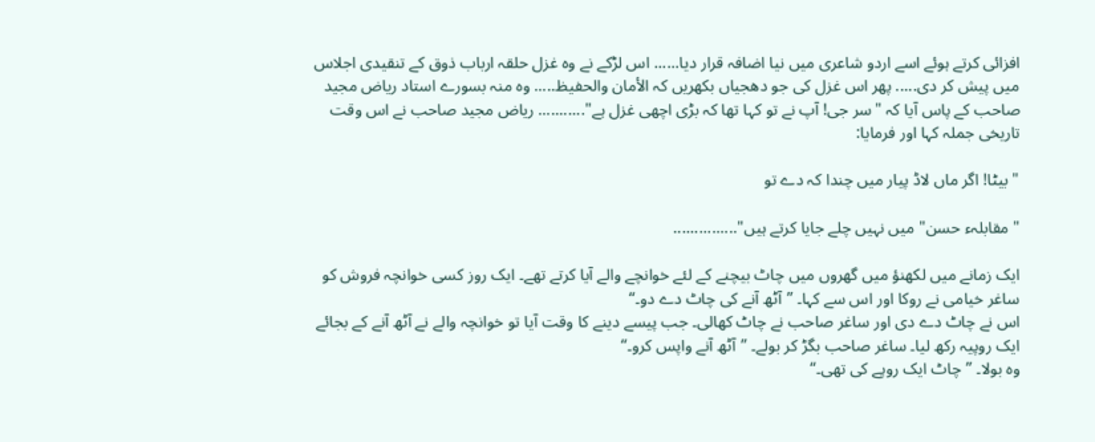افزائی کرتے ہوئے اسے اردو شاعری میں نیا اضافہ قرار دیا...... اس لڑکے نے وہ غزل حلقہ ارباب ذوق کے تنقیدی اجلاس میں پیش کر دی..... پھر اس غزل کی جو دھجیاں بکھریں کہ الأمان والحفیظ..... وہ منہ بسورے استاد ریاض مجید صاحب کے پاس آیا کہ "سر جی! آپ نے تو کہا تھا کہ بڑی اچھی غزل ہے"........... ریاض مجید صاحب نے اس وقت تاریخی جملہ کہا اور فرمایا:

"بیٹا! اگر ماں لاڈ پیار میں چندا کہ دے تو

" مقابلہء حسن" میں نہیں چلے جایا کرتے ہیں"...............

ایک زمانے میں لکھنؤ میں گھروں میں چاٹ بیچنے کے لئے خوانچے والے آیا کرتے تھے۔ ایک روز کسی خوانچہ فروش کو ساغر خیامی نے روکا اور اس سے کہا۔ ’’آٹھ آنے کی چاٹ دے دو۔‘‘
اس نے چاٹ دے دی اور ساغر صاحب نے چاٹ کھالی۔ جب پیسے دینے کا وقت آیا تو خوانچہ والے نے آٹھ آنے کے بجائے ایک روپیہ رکھ لیا۔ ساغر صاحب بگڑ کر بولے۔ ’’آٹھ آنے واپس کرو۔‘‘
وہ بولا۔ ’’چاٹ ایک روپے کی تھی۔‘‘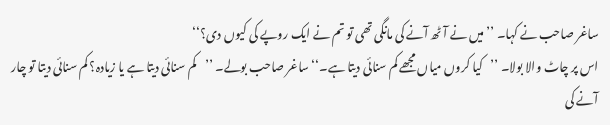ساغر صاحب نے کہا۔ ’’میں نے آٹھ آنے کی مانگی تھی تو تم نے ایک روپے کی کیوں دی؟‘‘
اس پر چاٹ والا بولا۔ ’’کیا کروں میاں مجھے کم سنائی دیتا ہے۔‘‘ ساغر صاحب بولے۔ ’’کم سنائی دیتا ہے یا زیادہ؟ کم سنائی دیتا تو چار آنے کی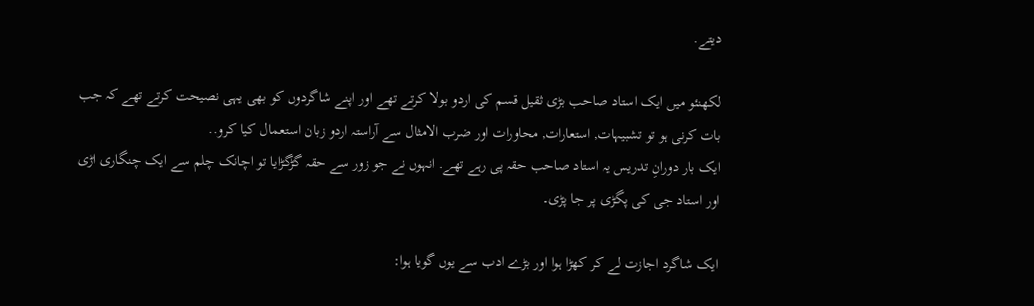دیتے.

لکھنئو میں ایک استاد صاحب بڑی ثقیل قسم کی اردو بولا کرتے تھے اور اپنے شاگردوں کو بھی یہی نصیحت کرتے تھے کہ جب بات کرنی ہو تو تشبیہات, استعارات, محاورات اور ضرب الامثال سے آراستہ اردو زبان استعمال کیا کرو..
ایک بار دورانِ تدریس یہ استاد صاحب حقہ پی رہے تھے. انہوں نے جو زور سے حقہ گڑگڑایا تو اچانک چلم سے ایک چنگاری اڑی اور استاد جی کی پگڑی پر جا پڑی۔

ایک شاگرد اجازت لے کر کھڑا ہوا اور بڑے ادب سے یوں گویا ہوا: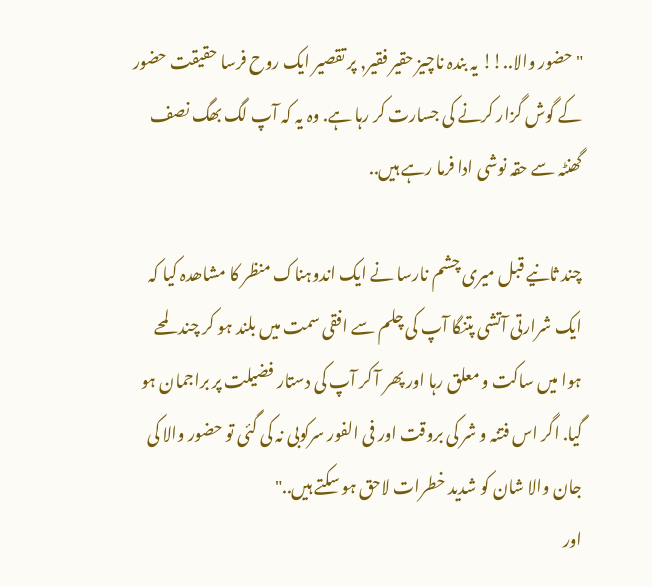"حضور والا..!! یہ بندہ ناچیز حقیر فقیر, پر تقصیر ایک روح فرسا حقیقت حضور کے گوش گزار کرنے کی جسارت کر رہا ہے. وہ یہ کہ آپ لگ بھگ نصف گھنٹہ سے حقہ نوشی ادا فرما رہے ہیں..

چند ثانیے قبل میری چشم نارسا نے ایک اندوہناک منظر کا مشاھدہ کیا کہ ایک شرارتی آتشی پتنگا آپ کی چلم سے افقی سمت میں بلند ہو کر چند لمحے ہوا میں ساکت و معلق رہا اور پھر آ کر آپ کی دستار فضیلت پر براجمان ہو گیا. اگر اس فتنہ و شر کی بروقت اور فی الفور سرکوبی نہ کی گئی تو حضور والا کی جان والا شان کو شدید خطرات لاحق ہو سکتے ہیں.."
اور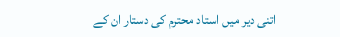اتنی دیر میں استاد محترم کی دستار ان کے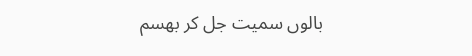بالوں سمیت جل کر بھسم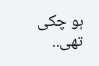ہو چکی تھی..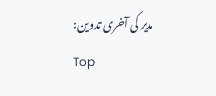مدیر کی آخری تدوین:
Top